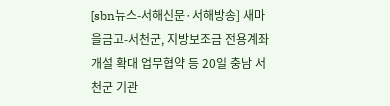[sbn뉴스-서해신문·서해방송] 새마을금고-서천군, 지방보조금 전용계좌 개설 확대 업무협약 등 20일 충남 서천군 기관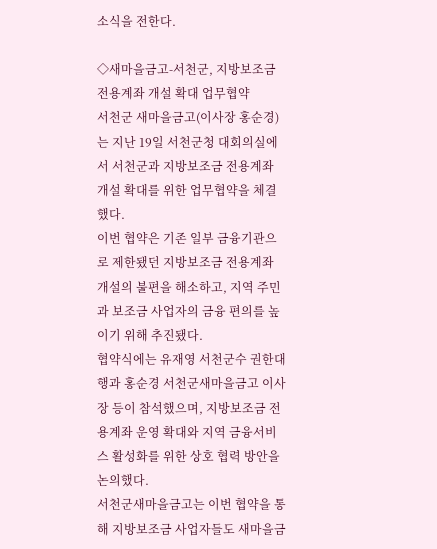소식을 전한다.

◇새마을금고-서천군, 지방보조금 전용계좌 개설 확대 업무협약
서천군 새마을금고(이사장 홍순경)는 지난 19일 서천군청 대회의실에서 서천군과 지방보조금 전용계좌 개설 확대를 위한 업무협약을 체결했다.
이번 협약은 기존 일부 금융기관으로 제한됐던 지방보조금 전용계좌 개설의 불편을 해소하고, 지역 주민과 보조금 사업자의 금융 편의를 높이기 위해 추진됐다.
협약식에는 유재영 서천군수 권한대행과 홍순경 서천군새마을금고 이사장 등이 참석했으며, 지방보조금 전용계좌 운영 확대와 지역 금융서비스 활성화를 위한 상호 협력 방안을 논의했다.
서천군새마을금고는 이번 협약을 통해 지방보조금 사업자들도 새마을금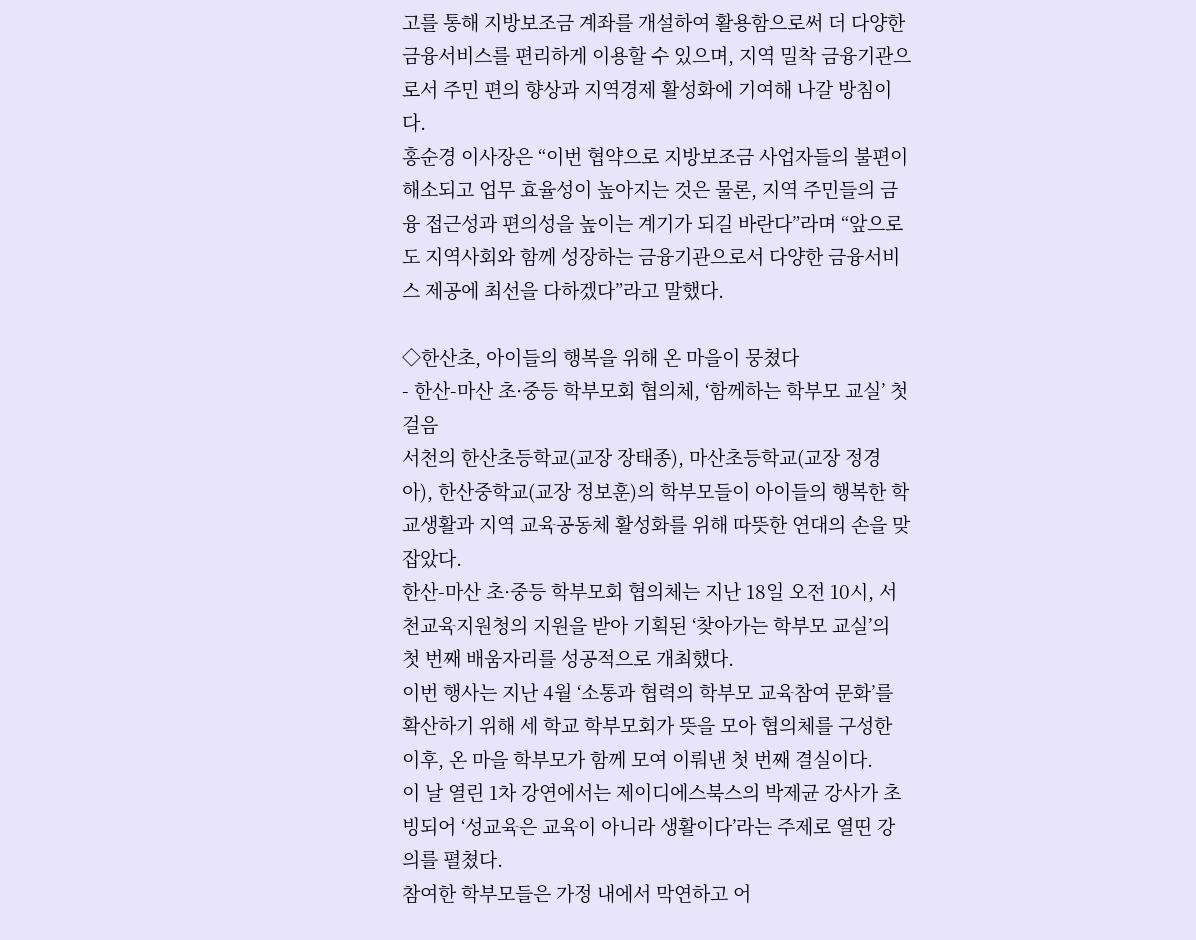고를 통해 지방보조금 계좌를 개설하여 활용함으로써 더 다양한 금융서비스를 편리하게 이용할 수 있으며, 지역 밀착 금융기관으로서 주민 편의 향상과 지역경제 활성화에 기여해 나갈 방침이다.
홍순경 이사장은 “이번 협약으로 지방보조금 사업자들의 불편이 해소되고 업무 효율성이 높아지는 것은 물론, 지역 주민들의 금융 접근성과 편의성을 높이는 계기가 되길 바란다”라며 “앞으로도 지역사회와 함께 성장하는 금융기관으로서 다양한 금융서비스 제공에 최선을 다하겠다”라고 말했다.

◇한산초, 아이들의 행복을 위해 온 마을이 뭉쳤다
- 한산-마산 초·중등 학부모회 협의체, ‘함께하는 학부모 교실’ 첫걸음
서천의 한산초등학교(교장 장태종), 마산초등학교(교장 정경아), 한산중학교(교장 정보훈)의 학부모들이 아이들의 행복한 학교생활과 지역 교육공동체 활성화를 위해 따뜻한 연대의 손을 맞잡았다.
한산-마산 초·중등 학부모회 협의체는 지난 18일 오전 10시, 서천교육지원청의 지원을 받아 기획된 ‘찾아가는 학부모 교실’의 첫 번째 배움자리를 성공적으로 개최했다.
이번 행사는 지난 4월 ‘소통과 협력의 학부모 교육참여 문화’를 확산하기 위해 세 학교 학부모회가 뜻을 모아 협의체를 구성한 이후, 온 마을 학부모가 함께 모여 이뤄낸 첫 번째 결실이다.
이 날 열린 1차 강연에서는 제이디에스북스의 박제균 강사가 초빙되어 ‘성교육은 교육이 아니라 생활이다’라는 주제로 열띤 강의를 펼쳤다.
참여한 학부모들은 가정 내에서 막연하고 어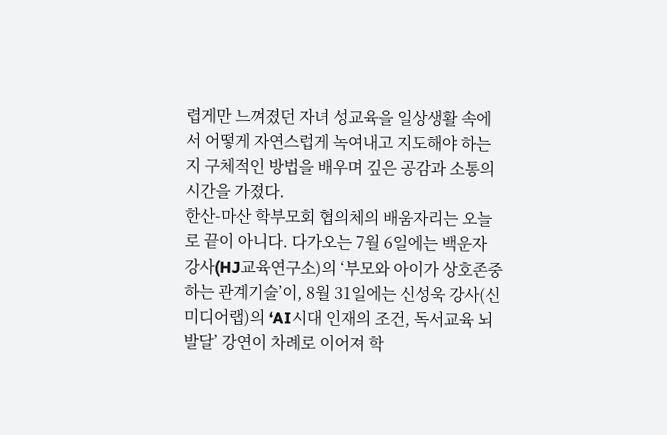렵게만 느껴졌던 자녀 성교육을 일상생활 속에서 어떻게 자연스럽게 녹여내고 지도해야 하는지 구체적인 방법을 배우며 깊은 공감과 소통의 시간을 가졌다.
한산-마산 학부모회 협의체의 배움자리는 오늘로 끝이 아니다. 다가오는 7월 6일에는 백운자 강사(HJ교육연구소)의 ‘부모와 아이가 상호존중하는 관계기술’이, 8월 31일에는 신성욱 강사(신미디어랩)의 ‘AI시대 인재의 조건, 독서교육 뇌 발달’ 강연이 차례로 이어져 학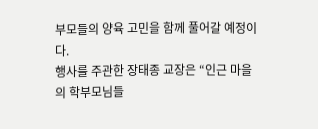부모들의 양육 고민을 함께 풀어갈 예정이다.
행사를 주관한 장태종 교장은 “인근 마을의 학부모님들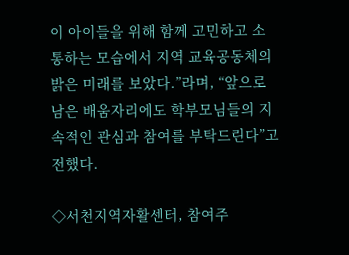이 아이들을 위해 함께 고민하고 소통하는 모습에서 지역 교육공동체의 밝은 미래를 보았다.”라며, “앞으로 남은 배움자리에도 학부모님들의 지속적인 관심과 참여를 부탁드린다”고 전했다.

◇서천지역자활센터, 참여주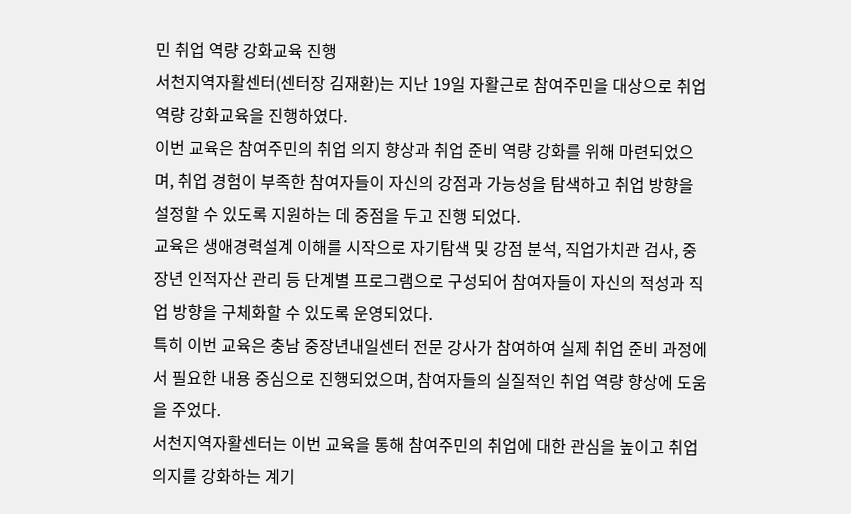민 취업 역량 강화교육 진행
서천지역자활센터(센터장 김재환)는 지난 19일 자활근로 참여주민을 대상으로 취업 역량 강화교육을 진행하였다.
이번 교육은 참여주민의 취업 의지 향상과 취업 준비 역량 강화를 위해 마련되었으며, 취업 경험이 부족한 참여자들이 자신의 강점과 가능성을 탐색하고 취업 방향을 설정할 수 있도록 지원하는 데 중점을 두고 진행 되었다.
교육은 생애경력설계 이해를 시작으로 자기탐색 및 강점 분석, 직업가치관 검사, 중장년 인적자산 관리 등 단계별 프로그램으로 구성되어 참여자들이 자신의 적성과 직업 방향을 구체화할 수 있도록 운영되었다.
특히 이번 교육은 충남 중장년내일센터 전문 강사가 참여하여 실제 취업 준비 과정에서 필요한 내용 중심으로 진행되었으며, 참여자들의 실질적인 취업 역량 향상에 도움을 주었다.
서천지역자활센터는 이번 교육을 통해 참여주민의 취업에 대한 관심을 높이고 취업 의지를 강화하는 계기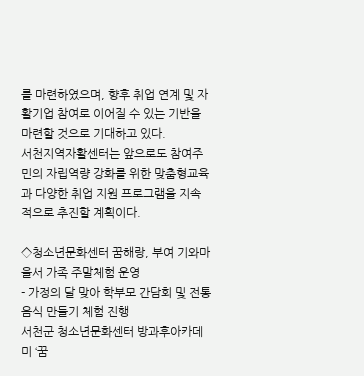를 마련하였으며, 향후 취업 연계 및 자활기업 참여로 이어질 수 있는 기반을 마련할 것으로 기대하고 있다.
서천지역자활센터는 앞으로도 참여주민의 자립역량 강화를 위한 맞춤형교육과 다양한 취업 지원 프로그램을 지속적으로 추진할 계획이다.

◇청소년문화센터 꿈해랑, 부여 기와마을서 가족 주말체험 운영
- 가정의 달 맞아 학부모 간담회 및 전통 음식 만들기 체험 진행
서천군 청소년문화센터 방과후아카데미 ‘꿈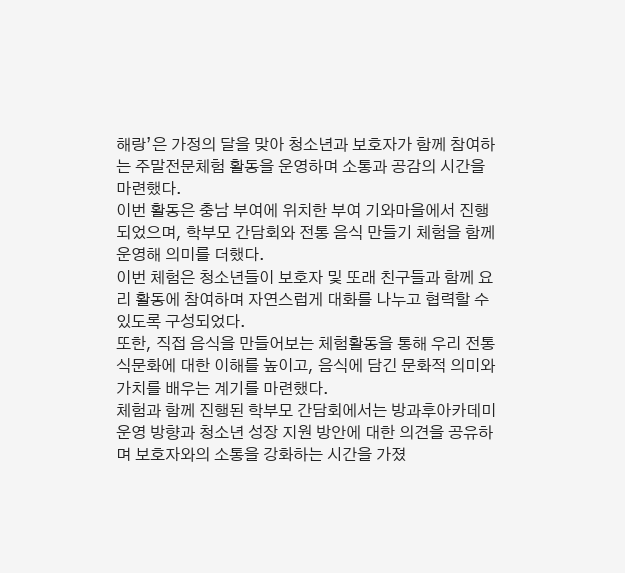해랑’은 가정의 달을 맞아 청소년과 보호자가 함께 참여하는 주말전문체험 활동을 운영하며 소통과 공감의 시간을 마련했다.
이번 활동은 충남 부여에 위치한 부여 기와마을에서 진행되었으며, 학부모 간담회와 전통 음식 만들기 체험을 함께 운영해 의미를 더했다.
이번 체험은 청소년들이 보호자 및 또래 친구들과 함께 요리 활동에 참여하며 자연스럽게 대화를 나누고 협력할 수 있도록 구성되었다.
또한, 직접 음식을 만들어보는 체험활동을 통해 우리 전통 식문화에 대한 이해를 높이고, 음식에 담긴 문화적 의미와 가치를 배우는 계기를 마련했다.
체험과 함께 진행된 학부모 간담회에서는 방과후아카데미 운영 방향과 청소년 성장 지원 방안에 대한 의견을 공유하며 보호자와의 소통을 강화하는 시간을 가졌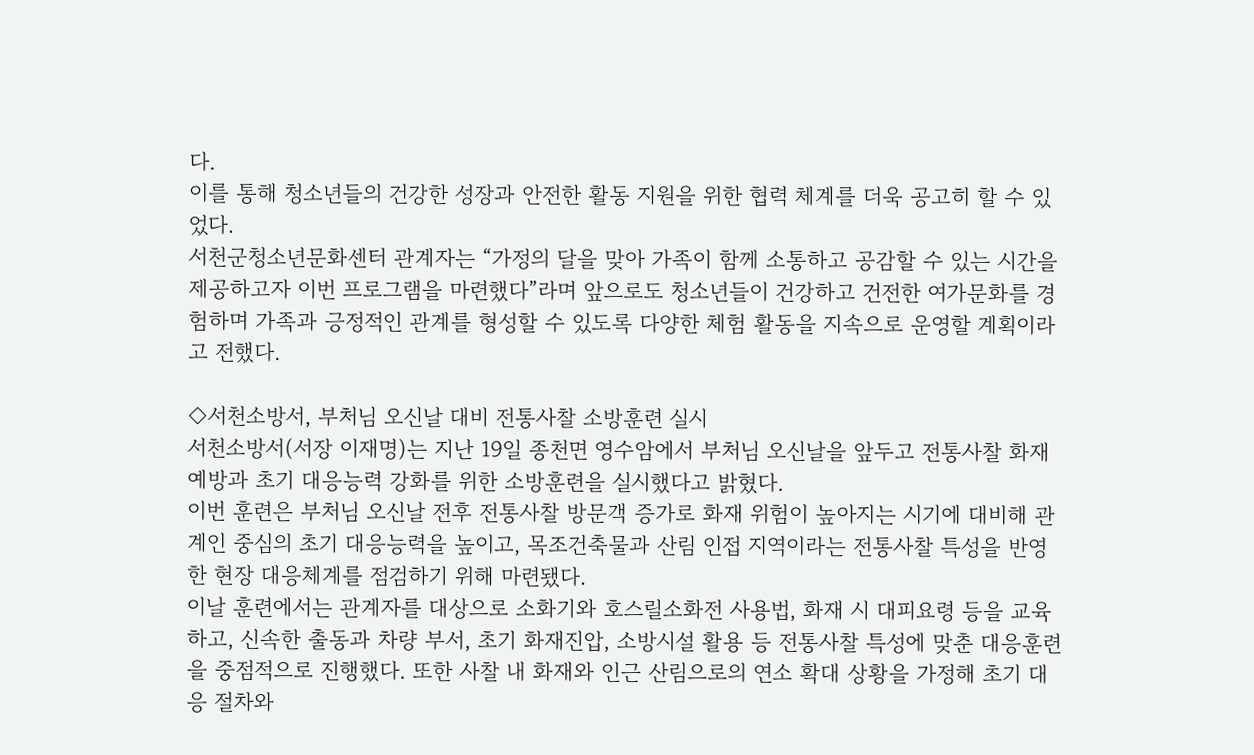다.
이를 통해 청소년들의 건강한 성장과 안전한 활동 지원을 위한 협력 체계를 더욱 공고히 할 수 있었다.
서천군청소년문화센터 관계자는 “가정의 달을 맞아 가족이 함께 소통하고 공감할 수 있는 시간을 제공하고자 이번 프로그램을 마련했다”라며 앞으로도 청소년들이 건강하고 건전한 여가문화를 경험하며 가족과 긍정적인 관계를 형성할 수 있도록 다양한 체험 활동을 지속으로 운영할 계획이라고 전했다.

◇서천소방서, 부처님 오신날 대비 전통사찰 소방훈련 실시
서천소방서(서장 이재명)는 지난 19일 종천면 영수암에서 부처님 오신날을 앞두고 전통사찰 화재 예방과 초기 대응능력 강화를 위한 소방훈련을 실시했다고 밝혔다.
이번 훈련은 부처님 오신날 전후 전통사찰 방문객 증가로 화재 위험이 높아지는 시기에 대비해 관계인 중심의 초기 대응능력을 높이고, 목조건축물과 산림 인접 지역이라는 전통사찰 특성을 반영한 현장 대응체계를 점검하기 위해 마련됐다.
이날 훈련에서는 관계자를 대상으로 소화기와 호스릴소화전 사용법, 화재 시 대피요령 등을 교육하고, 신속한 출동과 차량 부서, 초기 화재진압, 소방시설 활용 등 전통사찰 특성에 맞춘 대응훈련을 중점적으로 진행했다. 또한 사찰 내 화재와 인근 산림으로의 연소 확대 상황을 가정해 초기 대응 절차와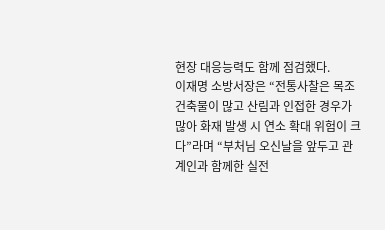현장 대응능력도 함께 점검했다.
이재명 소방서장은 “전통사찰은 목조건축물이 많고 산림과 인접한 경우가 많아 화재 발생 시 연소 확대 위험이 크다”라며 “부처님 오신날을 앞두고 관계인과 함께한 실전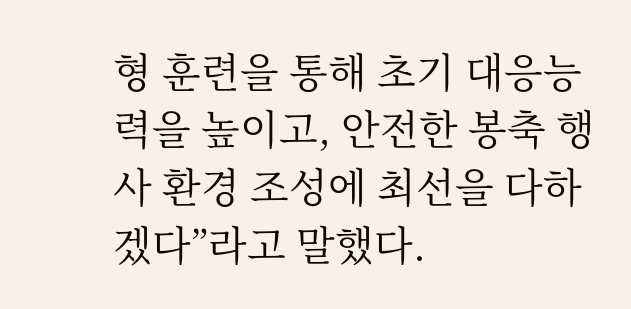형 훈련을 통해 초기 대응능력을 높이고, 안전한 봉축 행사 환경 조성에 최선을 다하겠다”라고 말했다.